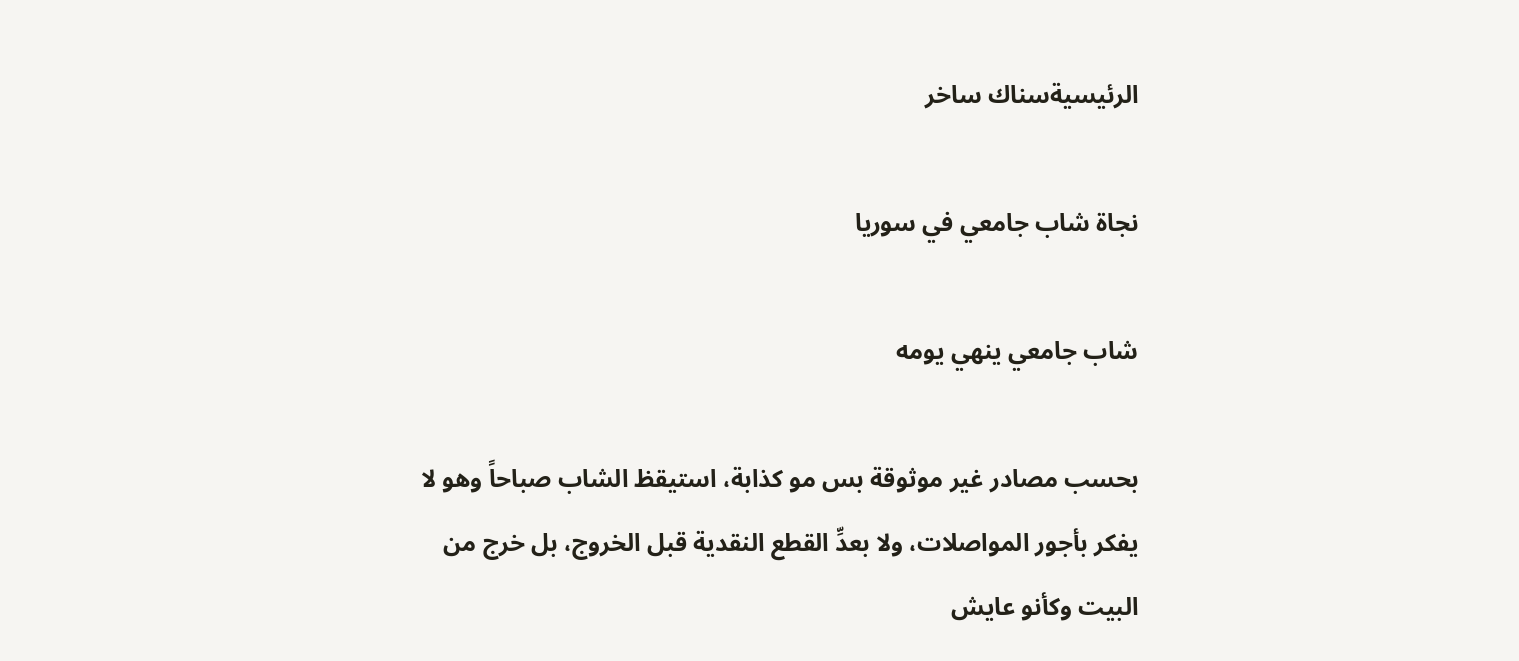الرئيسيةسناك ساخر

نجاة شاب جامعي في سوريا

شاب جامعي ينهي يومه

بحسب مصادر غير موثوقة بس مو كذابة، استيقظ الشاب صباحاً وهو لا يفكر بأجور المواصلات، ولا بعدِّ القطع النقدية قبل الخروج، بل خرج من البيت وكأنو عايش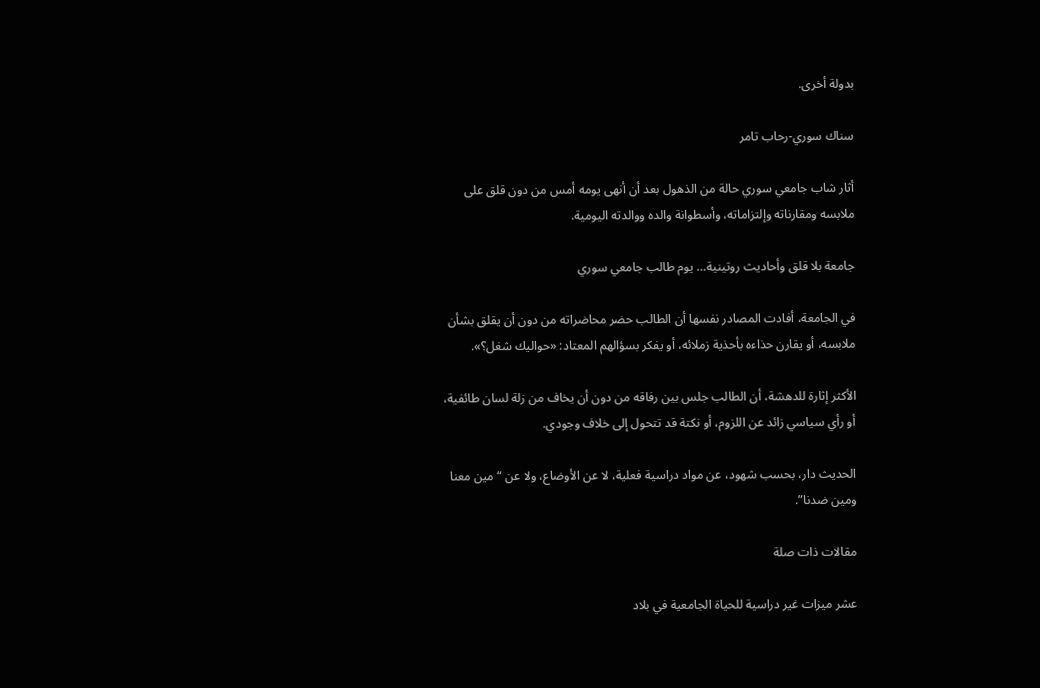بدولة أخرى.

سناك سوري-رحاب تامر

أثار شاب جامعي سوري حالة من الذهول بعد أن أنهى يومه أمس من دون قلق على ملابسه ومقارناته وإلتزاماته، وأسطوانة والده ووالدته اليومية.

جامعة بلا قلق وأحاديث روتينية… يوم طالب جامعي سوري

في الجامعة، أفادت المصادر نفسها أن الطالب حضر محاضراته من دون أن يقلق بشأن ملابسه، أو يقارن حذاءه بأحذية زملائه، أو يفكر بسؤالهم المعتاد: «حواليك شغل؟».

الأكثر إثارة للدهشة، أن الطالب جلس بين رفاقه من دون أن يخاف من زلة لسان طائفية، أو رأي سياسي زائد عن اللزوم، أو نكتة قد تتحول إلى خلاف وجودي.

الحديث دار، بحسب شهود، عن مواد دراسية فعلية، لا عن الأوضاع، ولا عن “مين معنا ومين ضدنا”.

مقالات ذات صلة

عشر ميزات غير دراسية للحياة الجامعية في بلاد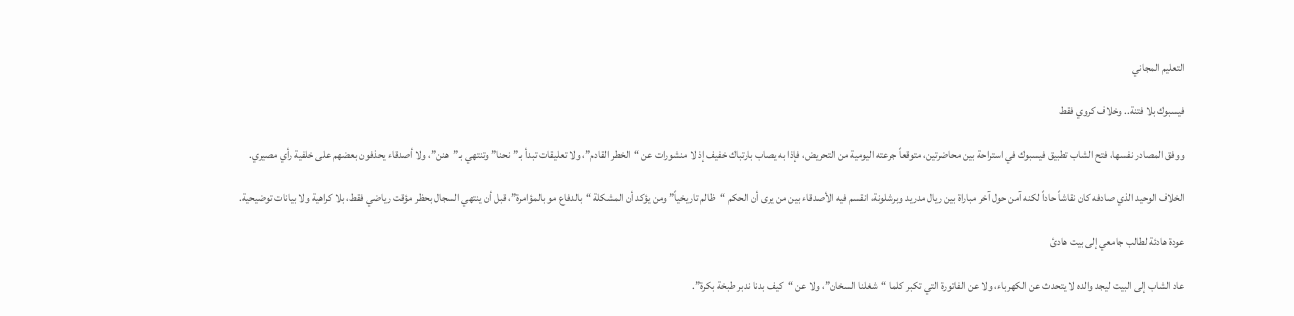التعليم المجاني

فيسبوك بلا فتنة.. وخلاف كروي فقط

ووفق المصادر نفسها، فتح الشاب تطبيق فيسبوك في استراحة بين محاضرتين، متوقعاً جرعته اليومية من التحريض، فإذا به يصاب بارتباك خفيف إذ لا منشورات عن “الخطر القادم”، ولا تعليقات تبدأ بـ”نحنا” وتنتهي بـ”هنن”، ولا أصدقاء يحذفون بعضهم على خلفية رأي مصيري.

الخلاف الوحيد الذي صادفه كان نقاشاً حاداً لكنه آمن حول آخر مباراة بين ريال مدريد وبرشلونة، انقسم فيه الأصدقاء بين من يرى أن الحكم “ظالم تاريخياً” ومن يؤكد أن المشكلة “بالدفاع مو بالمؤامرة”، قبل أن ينتهي السجال بحظر مؤقت رياضي فقط، بلا كراهية ولا بيانات توضيحية.

عودة هادئة لطالب جامعي إلى بيت هادئ

عاد الشاب إلى البيت ليجد والده لا يتحدث عن الكهرباء، ولا عن الفاتورة التي تكبر كلما “شغلنا السخان”، ولا عن “كيف بدنا ندبر طبخة بكرة”.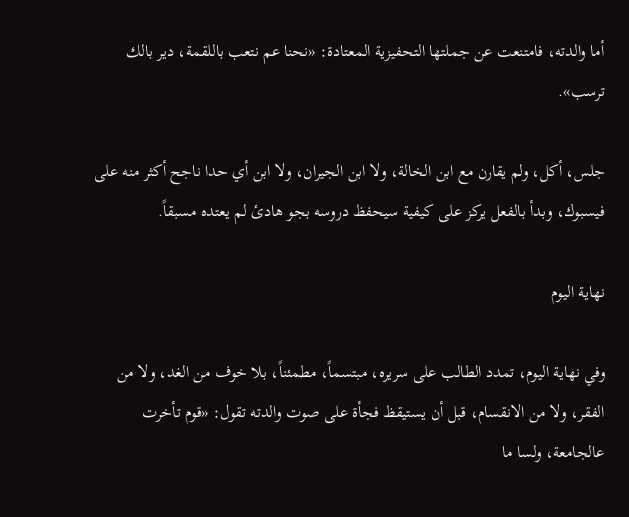أما والدته، فامتنعت عن جملتها التحفيزية المعتادة: «نحنا عم نتعب باللقمة، دير بالك ترسب».

جلس، أكل، ولم يقارن مع ابن الخالة، ولا ابن الجيران، ولا ابن أي حدا ناجح أكثر منه على فيسبوك، وبدأ بالفعل يركز على كيفية سيحفظ دروسه بجو هادئ لم يعتده مسبقاً.

نهاية اليوم

وفي نهاية اليوم، تمدد الطالب على سريره، مبتسماً، مطمئناً، بلا خوف من الغد، ولا من الفقر، ولا من الانقسام، قبل أن يستيقظ فجأة على صوت والدته تقول: «قوم تأخرت عالجامعة، ولسا ما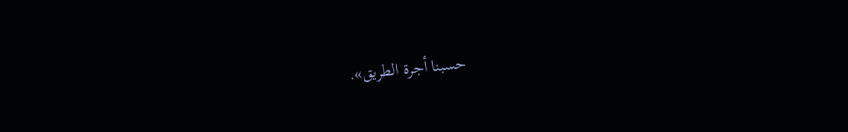حسبنا أجرة الطريق».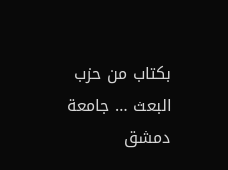بكتاب من حزب البعث … جامعة دمشق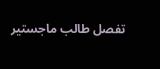تفصل طالب ماجستير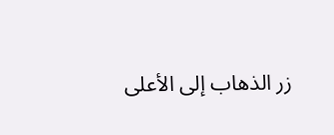زر الذهاب إلى الأعلى